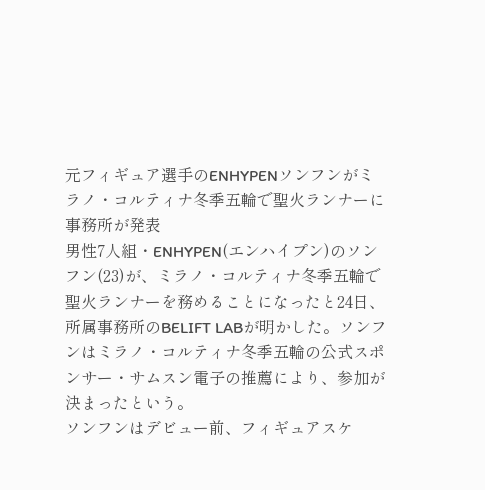元フィギュア選手のENHYPENソンフンがミラノ・コルティナ冬季五輪で聖火ランナーに 事務所が発表
男性7人組・ENHYPEN(エンハイプン)のソンフン(23)が、ミラノ・コルティナ冬季五輪で聖火ランナーを務めることになったと24日、所属事務所のBELIFT LABが明かした。ソンフンはミラノ・コルティナ冬季五輪の公式スポンサー・サムスン電子の推薦により、参加が決まったという。
ソンフンはデビュー前、フィギュアスケ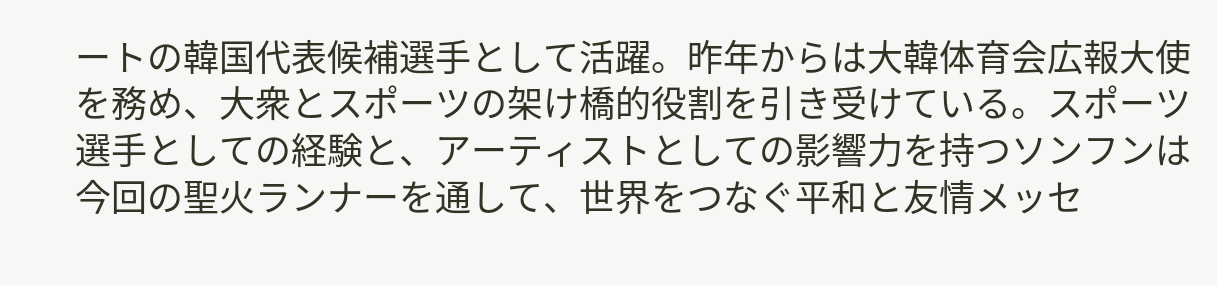ートの韓国代表候補選手として活躍。昨年からは大韓体育会広報大使を務め、大衆とスポーツの架け橋的役割を引き受けている。スポーツ選手としての経験と、アーティストとしての影響力を持つソンフンは今回の聖火ランナーを通して、世界をつなぐ平和と友情メッセ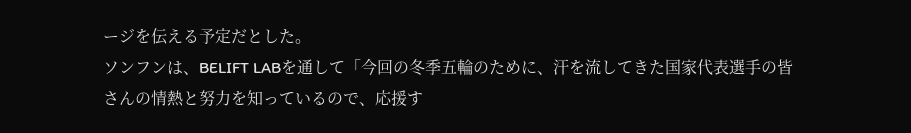ージを伝える予定だとした。
ソンフンは、BELIFT LABを通して「今回の冬季五輪のために、汗を流してきた国家代表選手の皆さんの情熱と努力を知っているので、応援す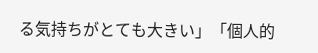る気持ちがとても大きい」「個人的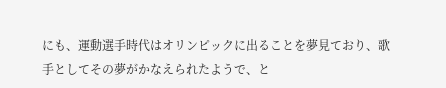にも、運動選手時代はオリンピックに出ることを夢見ており、歌手としてその夢がかなえられたようで、と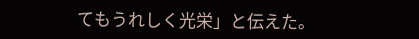てもうれしく光栄」と伝えた。